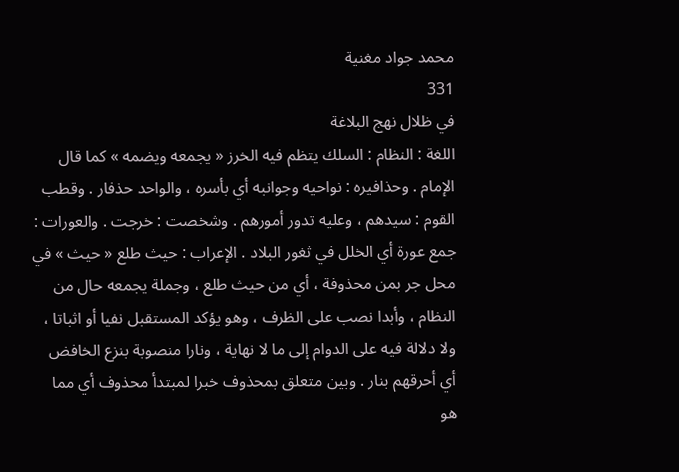محمد جواد مغنية
331
في ظلال نهج البلاغة
اللغة : النظام : السلك يتظم فيه الخرز « يجمعه ويضمه » كما قال الإمام . وحذافيره : نواحيه وجوانبه أي بأسره ، والواحد حذفار . وقطب القوم : سيدهم ، وعليه تدور أمورهم . وشخصت : خرجت . والعورات : جمع عورة أي الخلل في ثغور البلاد . الإعراب : حيث طلع « حيث » في محل جر بمن محذوفة ، أي من حيث طلع ، وجملة يجمعه حال من النظام ، وأبدا نصب على الظرف ، وهو يؤكد المستقبل نفيا أو اثباتا ، ولا دلالة فيه على الدوام إلى ما لا نهاية ، ونارا منصوبة بنزع الخافض أي أحرقهم بنار . وبين متعلق بمحذوف خبرا لمبتدأ محذوف أي مما هو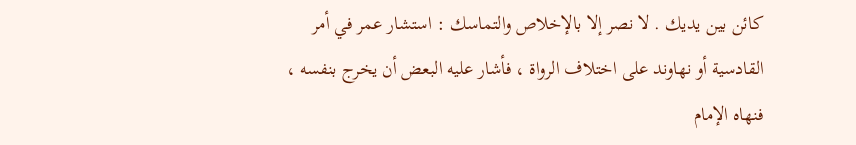كائن بين يديك . لا نصر إلا بالإخلاص والتماسك : استشار عمر في أمر القادسية أو نهاوند على اختلاف الرواة ، فأشار عليه البعض أن يخرج بنفسه ، فنهاه الإمام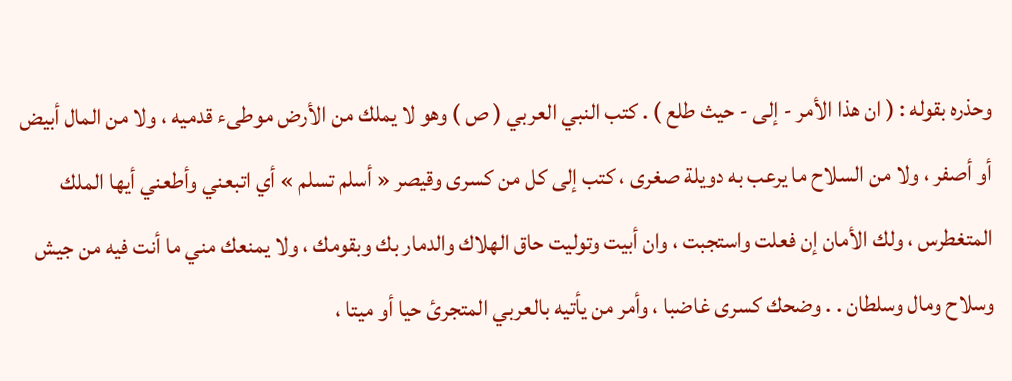وحذره بقوله : ( ان هذا الأمر - إلى - حيث طلع ) . كتب النبي العربي ( ص ) وهو لا يملك من الأرض موطىء قدميه ، ولا من المال أبيض أو أصفر ، ولا من السلاح ما يرعب به دويلة صغرى ، كتب إلى كل من كسرى وقيصر « أسلم تسلم » أي اتبعني وأطعني أيها الملك المتغطرس ، ولك الأمان إن فعلت واستجبت ، وان أبيت وتوليت حاق الهلاك والدمار بك وبقومك ، ولا يمنعك مني ما أنت فيه من جيش وسلاح ومال وسلطان . . وضحك كسرى غاضبا ، وأمر من يأتيه بالعربي المتجرئ حيا أو ميتا ،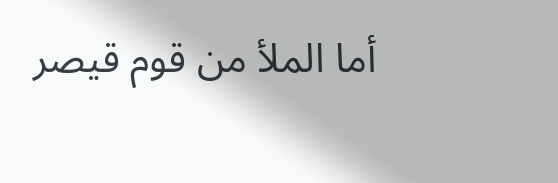أما الملأ من قوم قيصر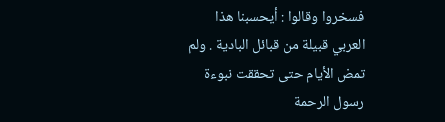فسخروا وقالوا : أيحسبنا هذا العربي قبيلة من قبائل البادية . ولم تمض الأيام حتى تحققت نبوءة رسول الرحمة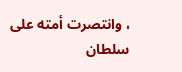، وانتصرت أمته على سلطان